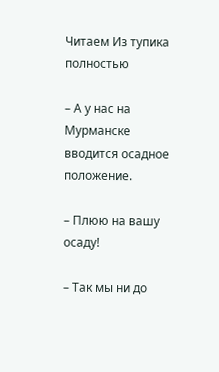Читаем Из тупика полностью

– А у нас на Мурманске вводится осадное положение.

– Плюю на вашу осаду!

– Так мы ни до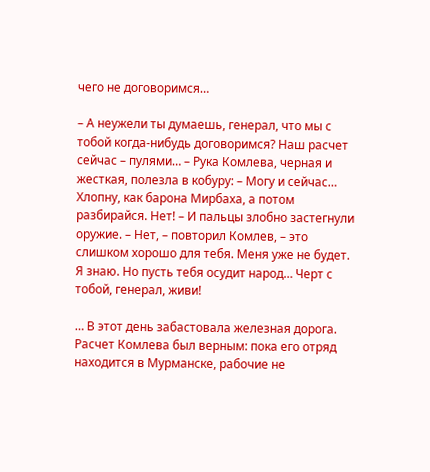чего не договоримся…

– А неужели ты думаешь, генерал, что мы с тобой когда-нибудь договоримся? Наш расчет сейчас – пулями… – Рука Комлева, черная и жесткая, полезла в кобуру: – Могу и сейчас… Хлопну, как барона Мирбаха, а потом разбирайся. Нет! – И пальцы злобно застегнули оружие. – Нет, – повторил Комлев, – это слишком хорошо для тебя. Меня уже не будет. Я знаю. Но пусть тебя осудит народ… Черт с тобой, генерал, живи!

… В этот день забастовала железная дорога. Расчет Комлева был верным: пока его отряд находится в Мурманске, рабочие не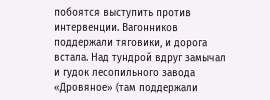побоятся выступить против интервенции. Вагонников поддержали тяговики, и дорога встала. Над тундрой вдруг замычал и гудок лесопильного завода «Дровяное» (там поддержали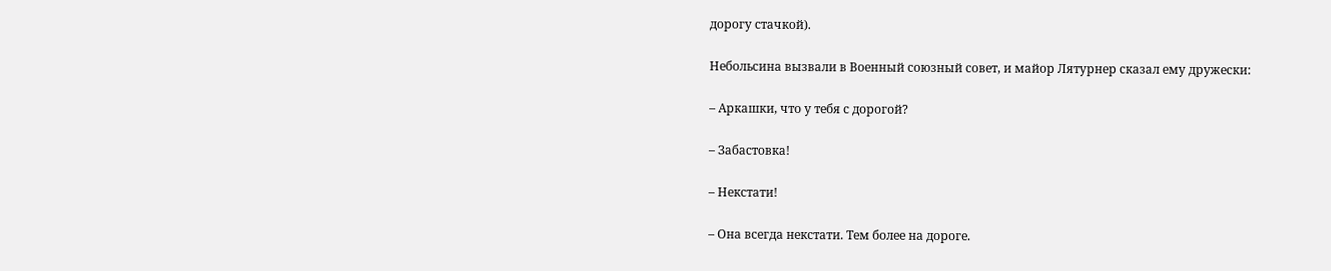дорогу стачкой).

Небольсина вызвали в Военный союзный совет, и майор Лятурнер сказал ему дружески:

– Аркашки, что у тебя с дорогой?

– Забастовка!

– Некстати!

– Она всегда некстати. Тем более на дороге.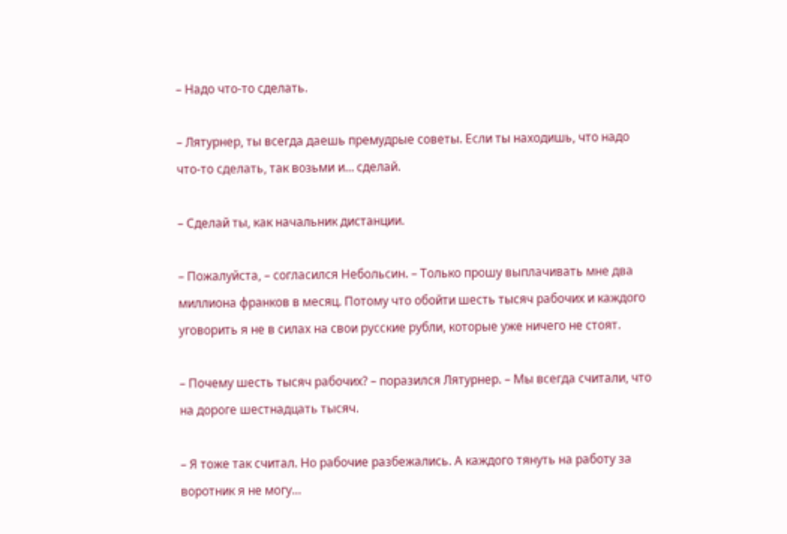– Надо что-то сделать.

– Лятурнер, ты всегда даешь премудрые советы. Если ты находишь, что надо что-то сделать, так возьми и… сделай.

– Сделай ты, как начальник дистанции.

– Пожалуйста, – согласился Небольсин. – Только прошу выплачивать мне два миллиона франков в месяц. Потому что обойти шесть тысяч рабочих и каждого уговорить я не в силах на свои русские рубли, которые уже ничего не стоят.

– Почему шесть тысяч рабочих? – поразился Лятурнер. – Мы всегда считали, что на дороге шестнадцать тысяч.

– Я тоже так считал. Но рабочие разбежались. А каждого тянуть на работу за воротник я не могу…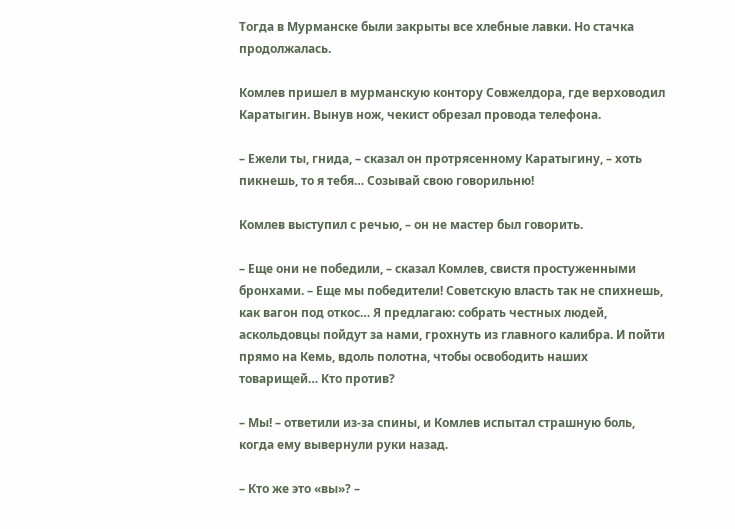Тогда в Мурманске были закрыты все хлебные лавки. Но стачка продолжалась.

Комлев пришел в мурманскую контору Совжелдора, где верховодил Каратыгин. Вынув нож, чекист обрезал провода телефона.

– Ежели ты, гнида, – сказал он протрясенному Каратыгину, – хоть пикнешь, то я тебя… Созывай свою говорильню!

Комлев выступил с речью, – он не мастер был говорить.

– Еще они не победили, – сказал Комлев, свистя простуженными бронхами. – Еще мы победители! Советскую власть так не спихнешь, как вагон под откос… Я предлагаю: собрать честных людей, аскольдовцы пойдут за нами, грохнуть из главного калибра. И пойти прямо на Кемь, вдоль полотна, чтобы освободить наших товарищей… Кто против?

– Мы! – ответили из-за спины, и Комлев испытал страшную боль, когда ему вывернули руки назад.

– Кто же это «вы»? –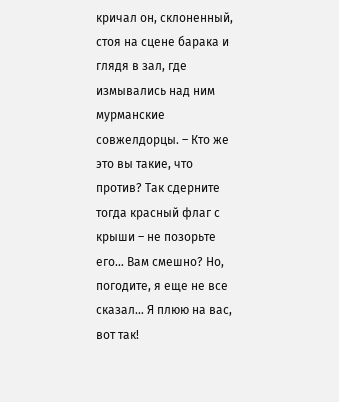кричал он, склоненный, стоя на сцене барака и глядя в зал, где измывались над ним мурманские совжелдорцы. – Кто же это вы такие, что против? Так сдерните тогда красный флаг с крыши – не позорьте его… Вам смешно? Но, погодите, я еще не все сказал… Я плюю на вас, вот так!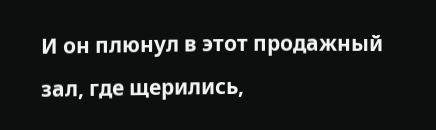И он плюнул в этот продажный зал, где щерились,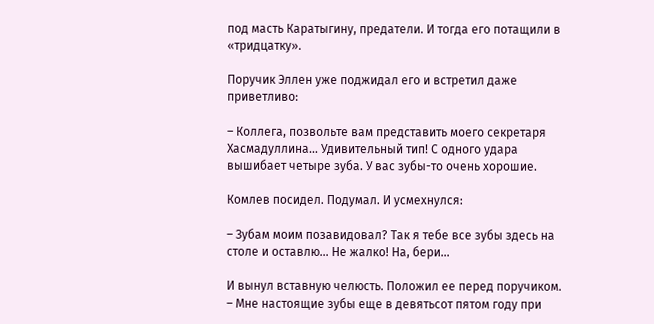под масть Каратыгину, предатели. И тогда его потащили в «тридцатку».

Поручик Эллен уже поджидал его и встретил даже приветливо:

– Коллега, позвольте вам представить моего секретаря Хасмадуллина… Удивительный тип! С одного удара вышибает четыре зуба. У вас зубы-то очень хорошие.

Комлев посидел. Подумал. И усмехнулся:

– Зубам моим позавидовал? Так я тебе все зубы здесь на столе и оставлю… Не жалко! На, бери…

И вынул вставную челюсть. Положил ее перед поручиком. – Мне настоящие зубы еще в девятьсот пятом году при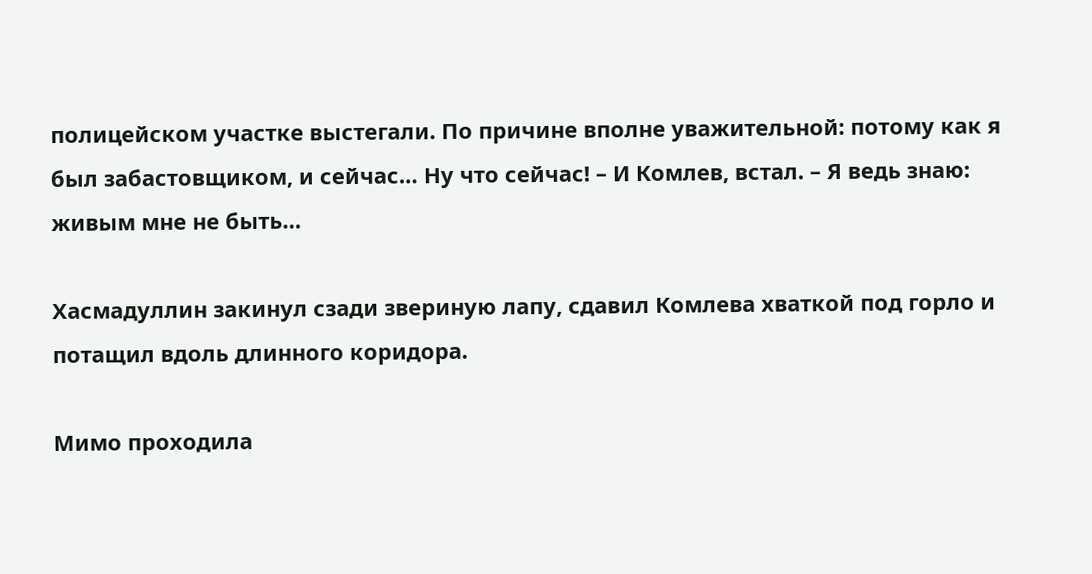полицейском участке выстегали. По причине вполне уважительной: потому как я был забастовщиком, и сейчас… Ну что сейчас! – И Комлев, встал. – Я ведь знаю: живым мне не быть…

Хасмадуллин закинул сзади звериную лапу, сдавил Комлева хваткой под горло и потащил вдоль длинного коридора.

Мимо проходила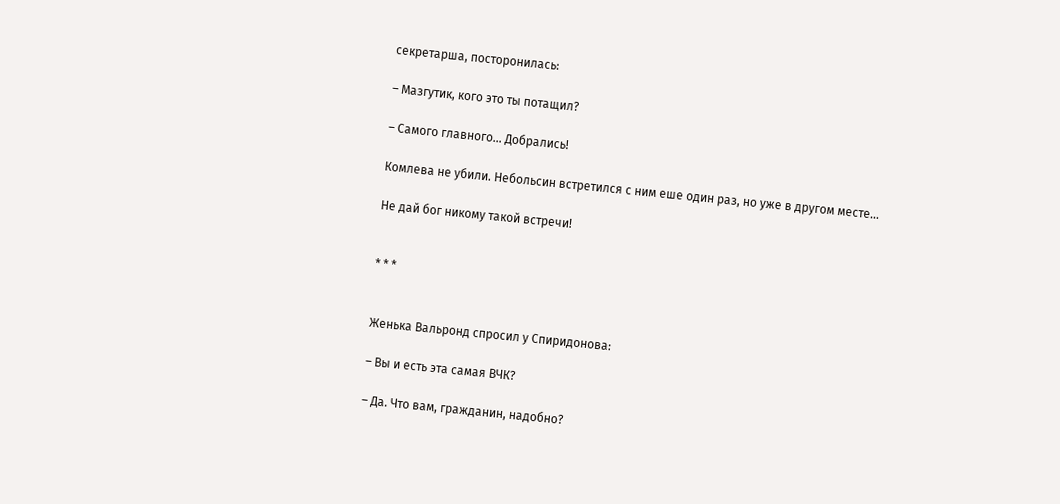секретарша, посторонилась:

– Мазгутик, кого это ты потащил?

– Самого главного… Добрались!

Комлева не убили. Небольсин встретился с ним еше один раз, но уже в другом месте…

Не дай бог никому такой встречи!


* * *


Женька Вальронд спросил у Спиридонова:

– Вы и есть эта самая ВЧК?

– Да. Что вам, гражданин, надобно?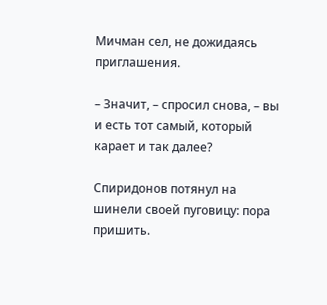Мичман сел, не дожидаясь приглашения.

– Значит, – спросил снова, – вы и есть тот самый, который карает и так далее?

Спиридонов потянул на шинели своей пуговицу: пора пришить.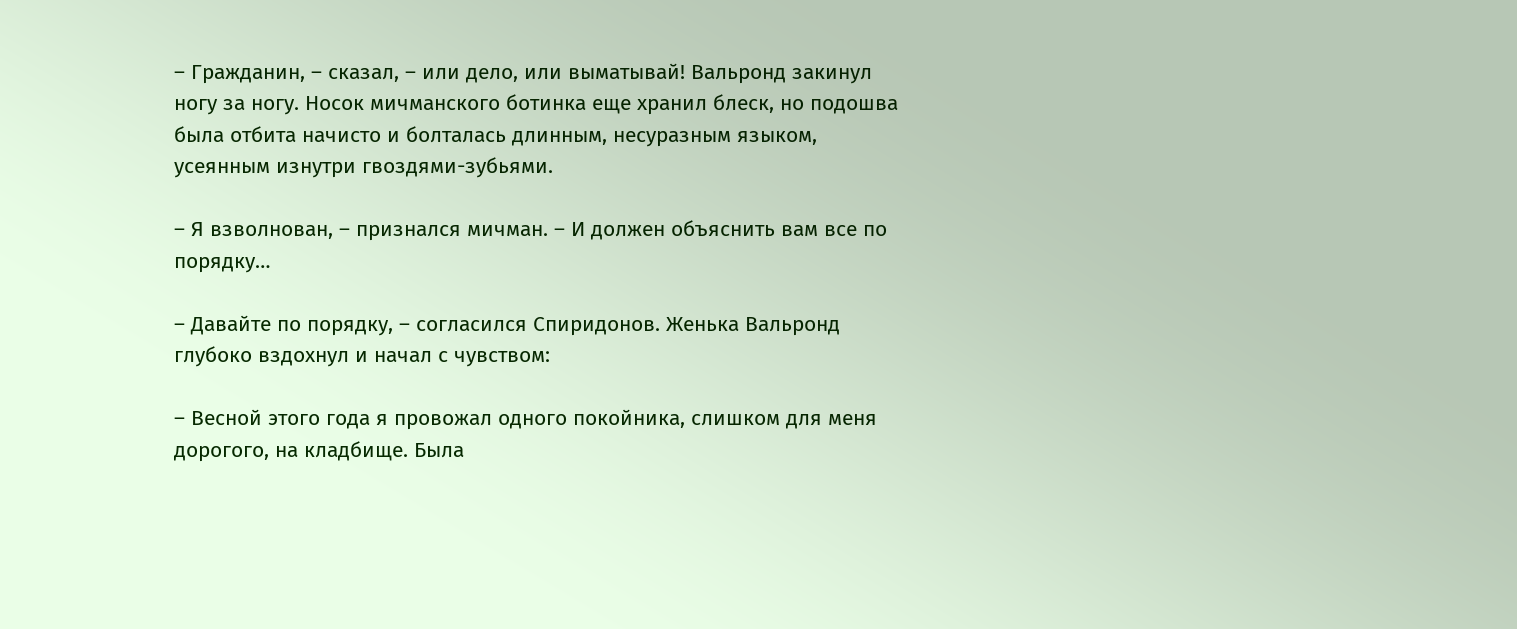– Гражданин, – сказал, – или дело, или выматывай! Вальронд закинул ногу за ногу. Носок мичманского ботинка еще хранил блеск, но подошва была отбита начисто и болталась длинным, несуразным языком, усеянным изнутри гвоздями-зубьями.

– Я взволнован, – признался мичман. – И должен объяснить вам все по порядку…

– Давайте по порядку, – согласился Спиридонов. Женька Вальронд глубоко вздохнул и начал с чувством:

– Весной этого года я провожал одного покойника, слишком для меня дорогого, на кладбище. Была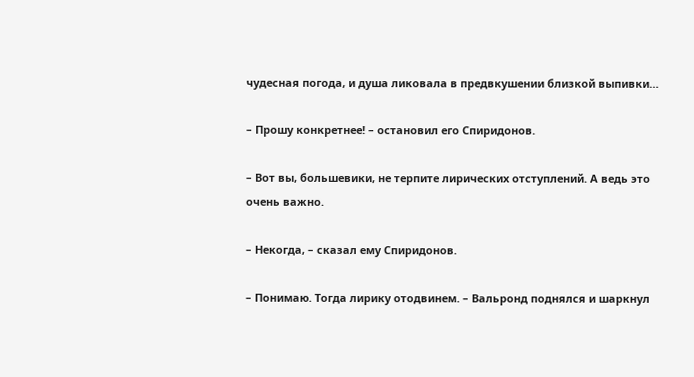чудесная погода, и душа ликовала в предвкушении близкой выпивки…

– Прошу конкретнее! – остановил его Спиридонов.

– Вот вы, большевики, не терпите лирических отступлений. А ведь это очень важно.

– Некогда, – сказал ему Спиридонов.

– Понимаю. Тогда лирику отодвинем. – Вальронд поднялся и шаркнул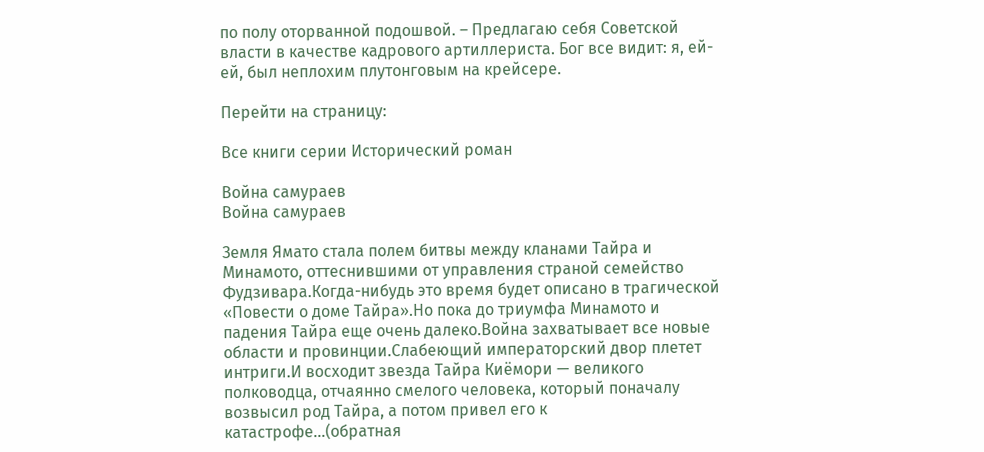по полу оторванной подошвой. – Предлагаю себя Советской власти в качестве кадрового артиллериста. Бог все видит: я, ей-ей, был неплохим плутонговым на крейсере.

Перейти на страницу:

Все книги серии Исторический роман

Война самураев
Война самураев

Земля Ямато стала полем битвы между кланами Тайра и Минамото, оттеснившими от управления страной семейство Фудзивара.Когда-нибудь это время будет описано в трагической «Повести о доме Тайра».Но пока до триумфа Минамото и падения Тайра еще очень далеко.Война захватывает все новые области и провинции.Слабеющий императорский двор плетет интриги.И восходит звезда Тайра Киёмори — великого полководца, отчаянно смелого человека, который поначалу возвысил род Тайра, а потом привел его к катастрофе…(обратная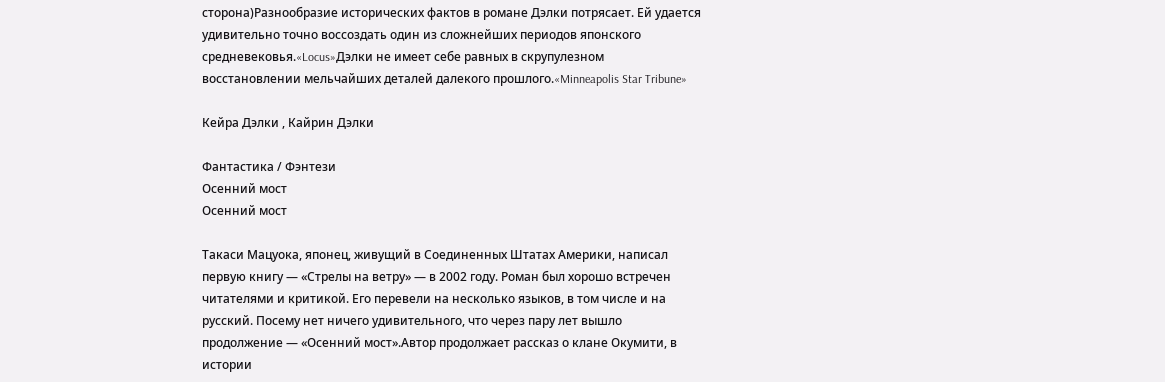сторона)Разнообразие исторических фактов в романе Дэлки потрясает. Ей удается удивительно точно воссоздать один из сложнейших периодов японского средневековья.«Locus»Дэлки не имеет себе равных в скрупулезном восстановлении мельчайших деталей далекого прошлого.«Minneapolis Star Tribune»

Кейра Дэлки , Кайрин Дэлки

Фантастика / Фэнтези
Осенний мост
Осенний мост

Такаси Мацуока, японец, живущий в Соединенных Штатах Америки, написал первую книгу — «Стрелы на ветру» — в 2002 году. Роман был хорошо встречен читателями и критикой. Его перевели на несколько языков, в том числе и на русский. Посему нет ничего удивительного, что через пару лет вышло продолжение — «Осенний мост».Автор продолжает рассказ о клане Окумити, в истории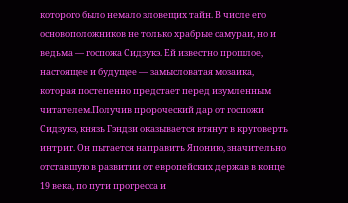которого было немало зловещих тайн. В числе его основоположников не только храбрые самураи, но и ведьма — госпожа Сидзукэ. Ей известно прошлое, настоящее и будущее — замысловатая мозаика, которая постепенно предстает перед изумленным читателем.Получив пророческий дар от госпожи Сидзукэ, князь Гэндзи оказывается втянут в круговерть интриг. Он пытается направить Японию, значительно отставшую в развитии от европейских держав в конце 19 века, по пути прогресса и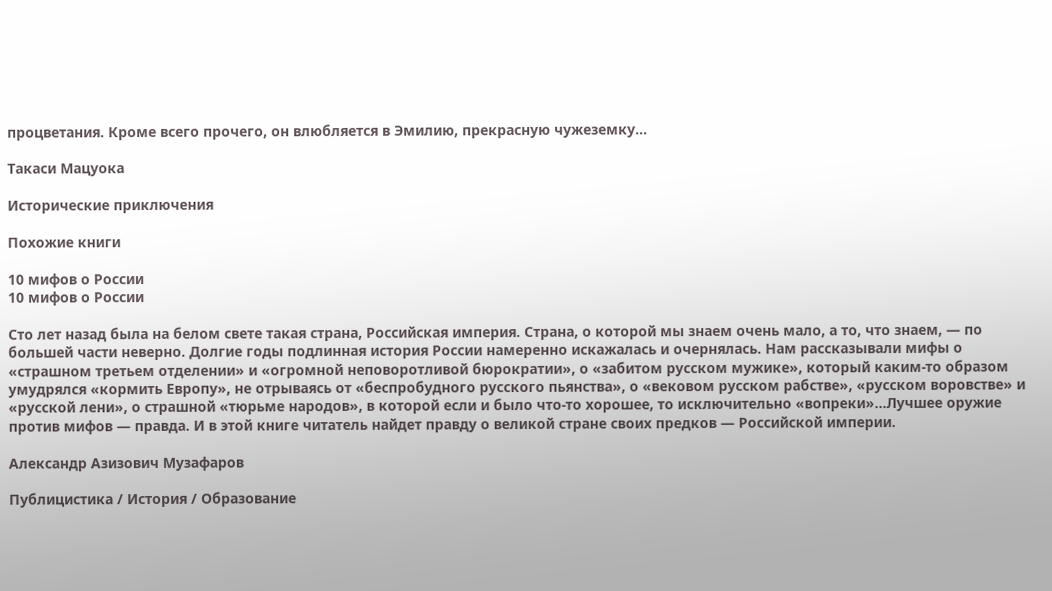процветания. Кроме всего прочего, он влюбляется в Эмилию, прекрасную чужеземку…

Такаси Мацуока

Исторические приключения

Похожие книги

10 мифов о России
10 мифов о России

Сто лет назад была на белом свете такая страна, Российская империя. Страна, о которой мы знаем очень мало, а то, что знаем, — по большей части неверно. Долгие годы подлинная история России намеренно искажалась и очернялась. Нам рассказывали мифы о «страшном третьем отделении» и «огромной неповоротливой бюрократии», о «забитом русском мужике», который каким-то образом умудрялся «кормить Европу», не отрываясь от «беспробудного русского пьянства», о «вековом русском рабстве», «русском воровстве» и «русской лени», о страшной «тюрьме народов», в которой если и было что-то хорошее, то исключительно «вопреки»...Лучшее оружие против мифов — правда. И в этой книге читатель найдет правду о великой стране своих предков — Российской империи.

Александр Азизович Музафаров

Публицистика / История / Образование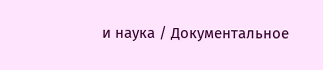и наука / Документальное